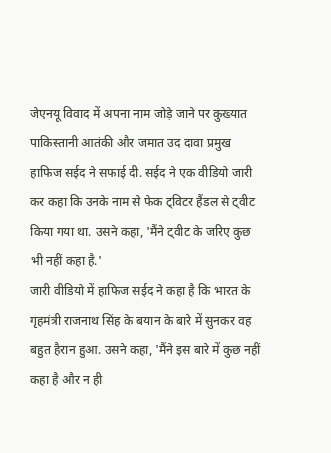जेएनयू विवाद में अपना नाम जोड़े जाने पर कुख्यात पाकिस्तानी आतंकी और जमात उद दावा प्रमुख हाफिज सईद ने सफाई दी. सईद ने एक वीडियो जारी कर कहा कि उनके नाम से फेक ट्विटर हैंडल से ट्वीट किया गया था. उसने कहा, 'मैंने ट्वीट के जरिए कुछ भी नहीं कहा है.'
जारी वीडियो में हाफिज सईद ने कहा है कि भारत के गृहमंत्री राजनाथ सिंह के बयान के बारे में सुनकर वह बहुत हैरान हुआ. उसने कहा, 'मैंने इस बारे में कुछ नहीं कहा है और न ही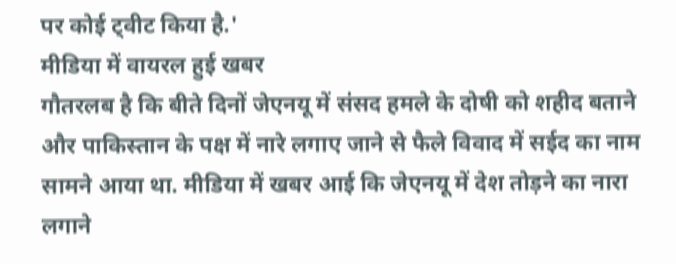पर कोई ट्वीट किया है.'
मीडिया में वायरल हुई खबर
गौतरलब है कि बीते दिनों जेएनयू में संसद हमले के दोषी को शहीद बताने और पाकिस्तान के पक्ष में नारे लगाए जाने से फैले विवाद में सईद का नाम सामने आया था. मीडिया में खबर आई कि जेएनयू में देश तोड़ने का नारा लगाने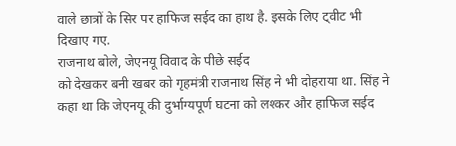वाले छात्रों के सिर पर हाफिज सईद का हाथ है. इसके लिए ट्वीट भी दिखाए गए.
राजनाथ बोले, जेएनयू विवाद के पीछे सईद
को देखकर बनी खबर को गृहमंत्री राजनाथ सिंह ने भी दोहराया था. सिंह ने कहा था कि जेएनयू की दुर्भाग्यपूर्ण घटना को लश्कर और हाफिज सईद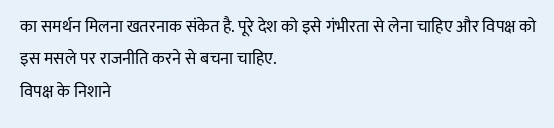का समर्थन मिलना खतरनाक संकेत है. पूरे देश को इसे गंभीरता से लेना चाहिए और विपक्ष को इस मसले पर राजनीति करने से बचना चाहिए.
विपक्ष के निशाने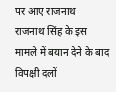पर आए राजनाथ
राजनाथ सिंह के इस मामले में बयान देने के बाद विपक्षी दलों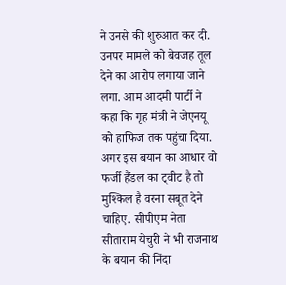ने उनसे की शुरुआत कर दी. उनपर मामले को बेवजह तूल देने का आरोप लगाया जाने लगा. आम आदमी पार्टी ने कहा कि गृह मंत्री ने जेएनयू को हाफिज तक पहुंचा दिया. अगर इस बयान का आधार वो फर्जी हैंडल का ट्वीट है तो मुश्किल है वरना सबूत देने चाहिए. सीपीएम नेता सीताराम येचुरी ने भी राजनाथ के बयान की निंदा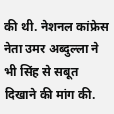की थी. नेशनल कांफ्रेस नेता उमर अब्दुल्ला ने भी सिंह से सबूत दिखाने की मांग की.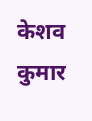केशव कुमार